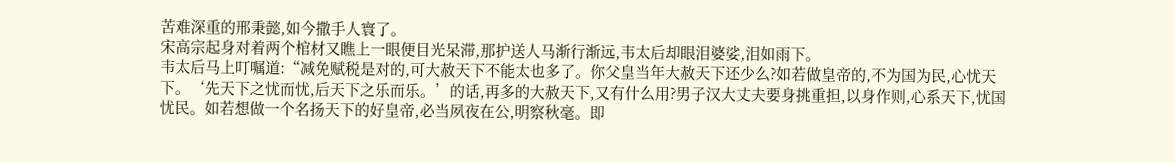苦难深重的邢秉懿,如今撒手人寰了。
宋高宗起身对着两个棺材又瞧上一眼便目光呆滞,那护送人马渐行渐远,韦太后却眼泪婆娑,泪如雨下。
韦太后马上叮嘱道:“减免赋税是对的,可大赦天下不能太也多了。你父皇当年大赦天下还少么?如若做皇帝的,不为国为民,心忧天下。‘先天下之忧而忧,后天下之乐而乐。’的话,再多的大赦天下,又有什么用?男子汉大丈夫要身挑重担,以身作则,心系天下,忧国忧民。如若想做一个名扬天下的好皇帝,必当夙夜在公,明察秋毫。即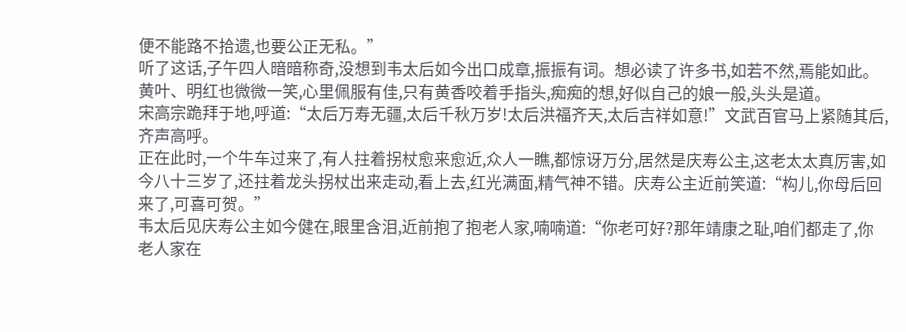便不能路不拾遗,也要公正无私。”
听了这话,子午四人暗暗称奇,没想到韦太后如今出口成章,振振有词。想必读了许多书,如若不然,焉能如此。
黄叶、明红也微微一笑,心里佩服有佳,只有黄香咬着手指头,痴痴的想,好似自己的娘一般,头头是道。
宋高宗跪拜于地,呼道:“太后万寿无疆,太后千秋万岁!太后洪福齐天,太后吉祥如意!”文武百官马上紧随其后,齐声高呼。
正在此时,一个牛车过来了,有人拄着拐杖愈来愈近,众人一瞧,都惊讶万分,居然是庆寿公主,这老太太真厉害,如今八十三岁了,还拄着龙头拐杖出来走动,看上去,红光满面,精气神不错。庆寿公主近前笑道:“构儿,你母后回来了,可喜可贺。”
韦太后见庆寿公主如今健在,眼里含泪,近前抱了抱老人家,喃喃道:“你老可好?那年靖康之耻,咱们都走了,你老人家在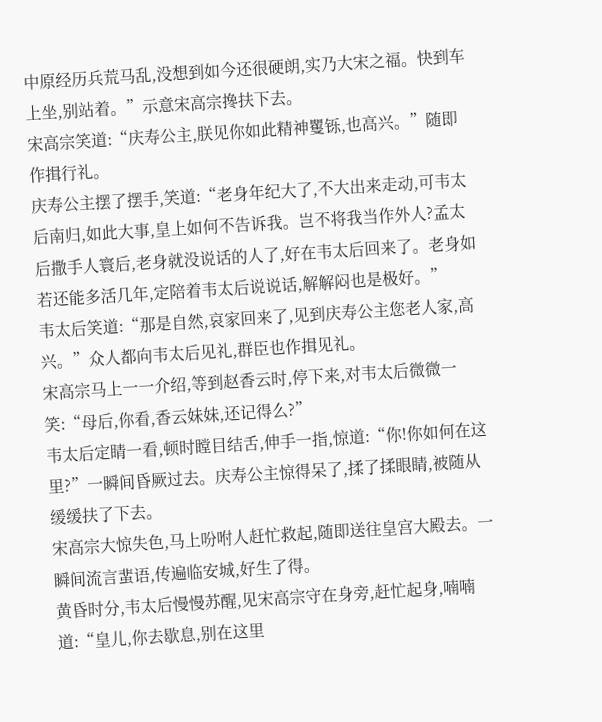中原经历兵荒马乱,没想到如今还很硬朗,实乃大宋之福。快到车上坐,别站着。”示意宋高宗搀扶下去。
宋高宗笑道:“庆寿公主,朕见你如此精神矍铄,也高兴。”随即作揖行礼。
庆寿公主摆了摆手,笑道:“老身年纪大了,不大出来走动,可韦太后南归,如此大事,皇上如何不告诉我。岂不将我当作外人?孟太后撒手人寰后,老身就没说话的人了,好在韦太后回来了。老身如若还能多活几年,定陪着韦太后说说话,解解闷也是极好。”
韦太后笑道:“那是自然,哀家回来了,见到庆寿公主您老人家,高兴。”众人都向韦太后见礼,群臣也作揖见礼。
宋高宗马上一一介绍,等到赵香云时,停下来,对韦太后微微一笑:“母后,你看,香云妹妹,还记得么?”
韦太后定睛一看,顿时瞠目结舌,伸手一指,惊道:“你!你如何在这里?”一瞬间昏厥过去。庆寿公主惊得呆了,揉了揉眼睛,被随从缓缓扶了下去。
宋高宗大惊失色,马上吩咐人赶忙救起,随即送往皇宫大殿去。一瞬间流言蜚语,传遍临安城,好生了得。
黄昏时分,韦太后慢慢苏醒,见宋高宗守在身旁,赶忙起身,喃喃道:“皇儿,你去歇息,别在这里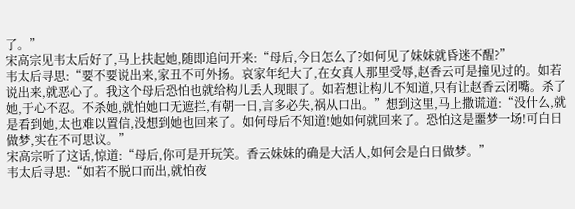了。”
宋高宗见韦太后好了,马上扶起她,随即追问开来:“母后,今日怎么了?如何见了妹妹就昏迷不醒?”
韦太后寻思:“要不要说出来,家丑不可外扬。哀家年纪大了,在女真人那里受辱,赵香云可是撞见过的。如若说出来,就恶心了。我这个母后恐怕也就给构儿丢人现眼了。如若想让构儿不知道,只有让赵香云闭嘴。杀了她,于心不忍。不杀她,就怕她口无遮拦,有朝一日,言多必失,祸从口出。”想到这里,马上撒谎道:“没什么,就是看到她,太也难以置信,没想到她也回来了。如何母后不知道!她如何就回来了。恐怕这是噩梦一场!可白日做梦,实在不可思议。”
宋高宗听了这话,惊道:“母后,你可是开玩笑。香云妹妹的确是大活人,如何会是白日做梦。”
韦太后寻思:“如若不脱口而出,就怕夜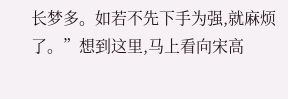长梦多。如若不先下手为强,就麻烦了。”想到这里,马上看向宋高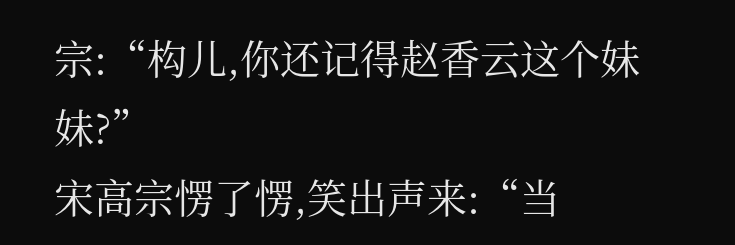宗:“构儿,你还记得赵香云这个妹妹?”
宋高宗愣了愣,笑出声来:“当